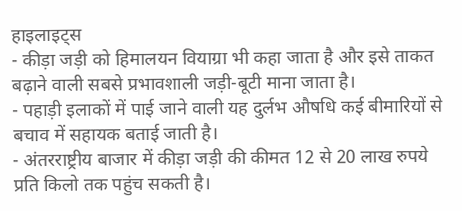हाइलाइट्स
- कीड़ा जड़ी को हिमालयन वियाग्रा भी कहा जाता है और इसे ताकत बढ़ाने वाली सबसे प्रभावशाली जड़ी-बूटी माना जाता है।
- पहाड़ी इलाकों में पाई जाने वाली यह दुर्लभ औषधि कई बीमारियों से बचाव में सहायक बताई जाती है।
- अंतरराष्ट्रीय बाजार में कीड़ा जड़ी की कीमत 12 से 20 लाख रुपये प्रति किलो तक पहुंच सकती है।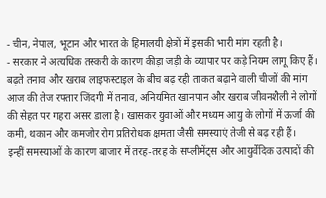- चीन, नेपाल, भूटान और भारत के हिमालयी क्षेत्रों में इसकी भारी मांग रहती है।
- सरकार ने अत्यधिक तस्करी के कारण कीड़ा जड़ी के व्यापार पर कड़े नियम लागू किए हैं।
बढ़ते तनाव और खराब लाइफस्टाइल के बीच बढ़ रही ताकत बढ़ाने वाली चीजों की मांग
आज की तेज रफ्तार जिंदगी में तनाव, अनियमित खानपान और खराब जीवनशैली ने लोगों की सेहत पर गहरा असर डाला है। खासकर युवाओं और मध्यम आयु के लोगों में ऊर्जा की कमी, थकान और कमजोर रोग प्रतिरोधक क्षमता जैसी समस्याएं तेजी से बढ़ रही हैं।
इन्हीं समस्याओं के कारण बाजार में तरह-तरह के सप्लीमेंट्स और आयुर्वेदिक उत्पादों की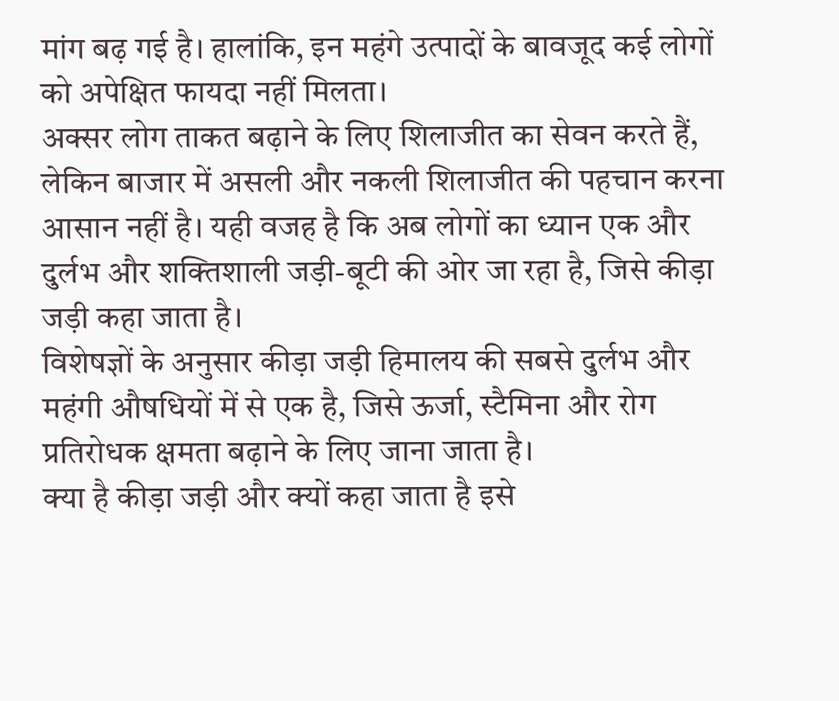मांग बढ़ गई है। हालांकि, इन महंगे उत्पादों के बावजूद कई लोगों को अपेक्षित फायदा नहीं मिलता।
अक्सर लोग ताकत बढ़ाने के लिए शिलाजीत का सेवन करते हैं, लेकिन बाजार में असली और नकली शिलाजीत की पहचान करना आसान नहीं है। यही वजह है कि अब लोगों का ध्यान एक और दुर्लभ और शक्तिशाली जड़ी-बूटी की ओर जा रहा है, जिसे कीड़ा जड़ी कहा जाता है।
विशेषज्ञों के अनुसार कीड़ा जड़ी हिमालय की सबसे दुर्लभ और महंगी औषधियों में से एक है, जिसे ऊर्जा, स्टैमिना और रोग प्रतिरोधक क्षमता बढ़ाने के लिए जाना जाता है।
क्या है कीड़ा जड़ी और क्यों कहा जाता है इसे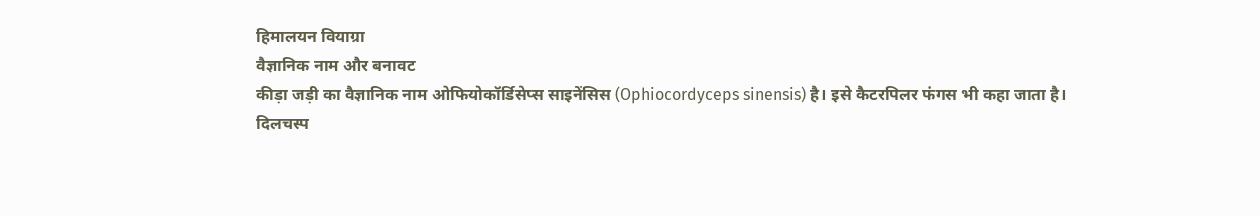हिमालयन वियाग्रा
वैज्ञानिक नाम और बनावट
कीड़ा जड़ी का वैज्ञानिक नाम ओफियोकॉर्डिसेप्स साइनेंसिस (Ophiocordyceps sinensis) है। इसे कैटरपिलर फंगस भी कहा जाता है।
दिलचस्प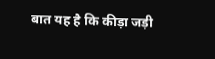बात यह है कि कीड़ा जड़ी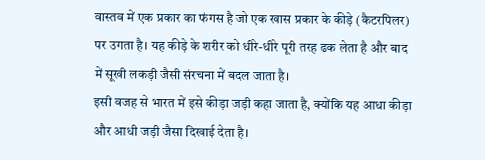वास्तव में एक प्रकार का फंगस है जो एक खास प्रकार के कीड़े (कैटरपिलर) पर उगता है। यह कीड़े के शरीर को धीरे-धीरे पूरी तरह ढक लेता है और बाद में सूखी लकड़ी जैसी संरचना में बदल जाता है।
इसी वजह से भारत में इसे कीड़ा जड़ी कहा जाता है, क्योंकि यह आधा कीड़ा और आधी जड़ी जैसा दिखाई देता है।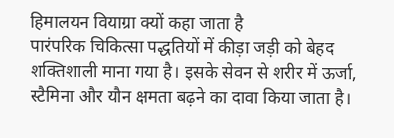हिमालयन वियाग्रा क्यों कहा जाता है
पारंपरिक चिकित्सा पद्धतियों में कीड़ा जड़ी को बेहद शक्तिशाली माना गया है। इसके सेवन से शरीर में ऊर्जा, स्टैमिना और यौन क्षमता बढ़ने का दावा किया जाता है।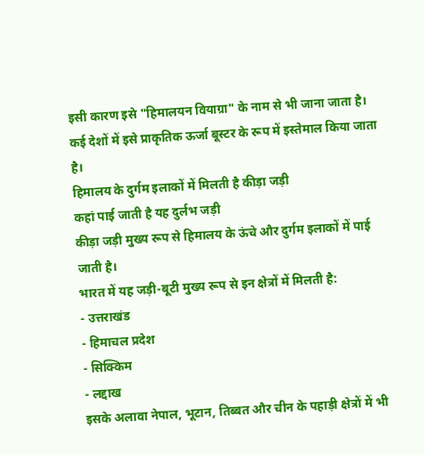इसी कारण इसे "हिमालयन वियाग्रा" के नाम से भी जाना जाता है। कई देशों में इसे प्राकृतिक ऊर्जा बूस्टर के रूप में इस्तेमाल किया जाता है।
हिमालय के दुर्गम इलाकों में मिलती है कीड़ा जड़ी
कहां पाई जाती है यह दुर्लभ जड़ी
कीड़ा जड़ी मुख्य रूप से हिमालय के ऊंचे और दुर्गम इलाकों में पाई जाती है।
भारत में यह जड़ी-बूटी मुख्य रूप से इन क्षेत्रों में मिलती है:
- उत्तराखंड
- हिमाचल प्रदेश
- सिक्किम
- लद्दाख
इसके अलावा नेपाल, भूटान, तिब्बत और चीन के पहाड़ी क्षेत्रों में भी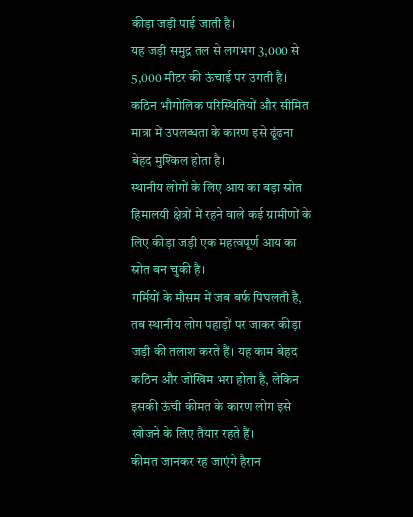कीड़ा जड़ी पाई जाती है।
यह जड़ी समुद्र तल से लगभग 3,000 से 5,000 मीटर की ऊंचाई पर उगती है। कठिन भौगोलिक परिस्थितियों और सीमित मात्रा में उपलब्धता के कारण इसे ढूंढना बेहद मुश्किल होता है।
स्थानीय लोगों के लिए आय का बड़ा स्रोत
हिमालयी क्षेत्रों में रहने वाले कई ग्रामीणों के लिए कीड़ा जड़ी एक महत्वपूर्ण आय का स्रोत बन चुकी है।
गर्मियों के मौसम में जब बर्फ पिघलती है, तब स्थानीय लोग पहाड़ों पर जाकर कीड़ा जड़ी की तलाश करते हैं। यह काम बेहद कठिन और जोखिम भरा होता है, लेकिन इसकी ऊंची कीमत के कारण लोग इसे खोजने के लिए तैयार रहते हैं।
कीमत जानकर रह जाएंगे हैरान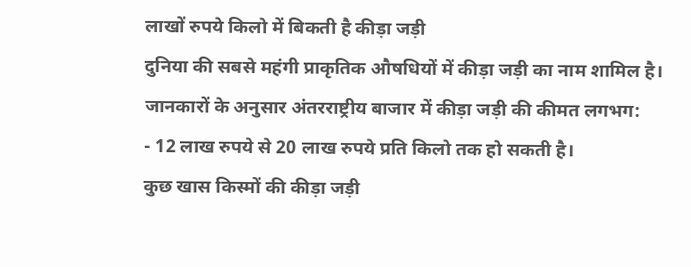लाखों रुपये किलो में बिकती है कीड़ा जड़ी
दुनिया की सबसे महंगी प्राकृतिक औषधियों में कीड़ा जड़ी का नाम शामिल है।
जानकारों के अनुसार अंतरराष्ट्रीय बाजार में कीड़ा जड़ी की कीमत लगभग:
- 12 लाख रुपये से 20 लाख रुपये प्रति किलो तक हो सकती है।
कुछ खास किस्मों की कीड़ा जड़ी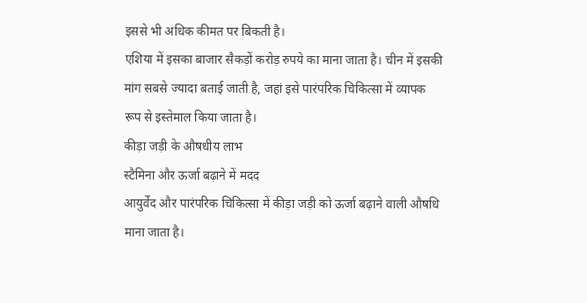इससे भी अधिक कीमत पर बिकती है।
एशिया में इसका बाजार सैकड़ों करोड़ रुपये का माना जाता है। चीन में इसकी मांग सबसे ज्यादा बताई जाती है, जहां इसे पारंपरिक चिकित्सा में व्यापक रूप से इस्तेमाल किया जाता है।
कीड़ा जड़ी के औषधीय लाभ
स्टैमिना और ऊर्जा बढ़ाने में मदद
आयुर्वेद और पारंपरिक चिकित्सा में कीड़ा जड़ी को ऊर्जा बढ़ाने वाली औषधि माना जाता है।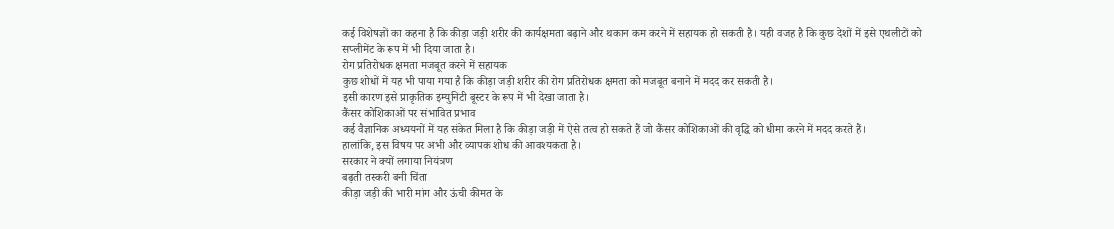कई विशेषज्ञों का कहना है कि कीड़ा जड़ी शरीर की कार्यक्षमता बढ़ाने और थकान कम करने में सहायक हो सकती है। यही वजह है कि कुछ देशों में इसे एथलीटों को सप्लीमेंट के रूप में भी दिया जाता है।
रोग प्रतिरोधक क्षमता मजबूत करने में सहायक
कुछ शोधों में यह भी पाया गया है कि कीड़ा जड़ी शरीर की रोग प्रतिरोधक क्षमता को मजबूत बनाने में मदद कर सकती है।
इसी कारण इसे प्राकृतिक इम्युनिटी बूस्टर के रूप में भी देखा जाता है।
कैंसर कोशिकाओं पर संभावित प्रभाव
कई वैज्ञानिक अध्ययनों में यह संकेत मिला है कि कीड़ा जड़ी में ऐसे तत्व हो सकते हैं जो कैंसर कोशिकाओं की वृद्धि को धीमा करने में मदद करते हैं।
हालांकि, इस विषय पर अभी और व्यापक शोध की आवश्यकता है।
सरकार ने क्यों लगाया नियंत्रण
बढ़ती तस्करी बनी चिंता
कीड़ा जड़ी की भारी मांग और ऊंची कीमत के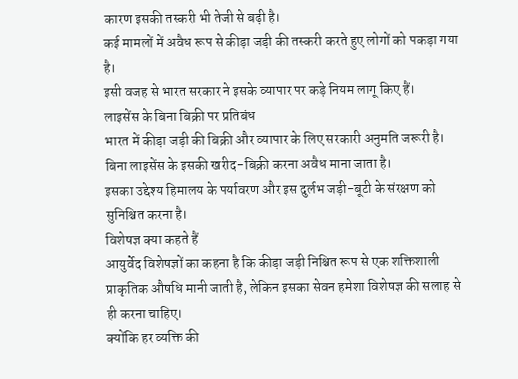कारण इसकी तस्करी भी तेजी से बढ़ी है।
कई मामलों में अवैध रूप से कीड़ा जड़ी की तस्करी करते हुए लोगों को पकड़ा गया है।
इसी वजह से भारत सरकार ने इसके व्यापार पर कड़े नियम लागू किए हैं।
लाइसेंस के बिना बिक्री पर प्रतिबंध
भारत में कीड़ा जड़ी की बिक्री और व्यापार के लिए सरकारी अनुमति जरूरी है।
बिना लाइसेंस के इसकी खरीद-बिक्री करना अवैध माना जाता है।
इसका उद्देश्य हिमालय के पर्यावरण और इस दुर्लभ जड़ी-बूटी के संरक्षण को सुनिश्चित करना है।
विशेषज्ञ क्या कहते हैं
आयुर्वेद विशेषज्ञों का कहना है कि कीड़ा जड़ी निश्चित रूप से एक शक्तिशाली प्राकृतिक औषधि मानी जाती है, लेकिन इसका सेवन हमेशा विशेषज्ञ की सलाह से ही करना चाहिए।
क्योंकि हर व्यक्ति की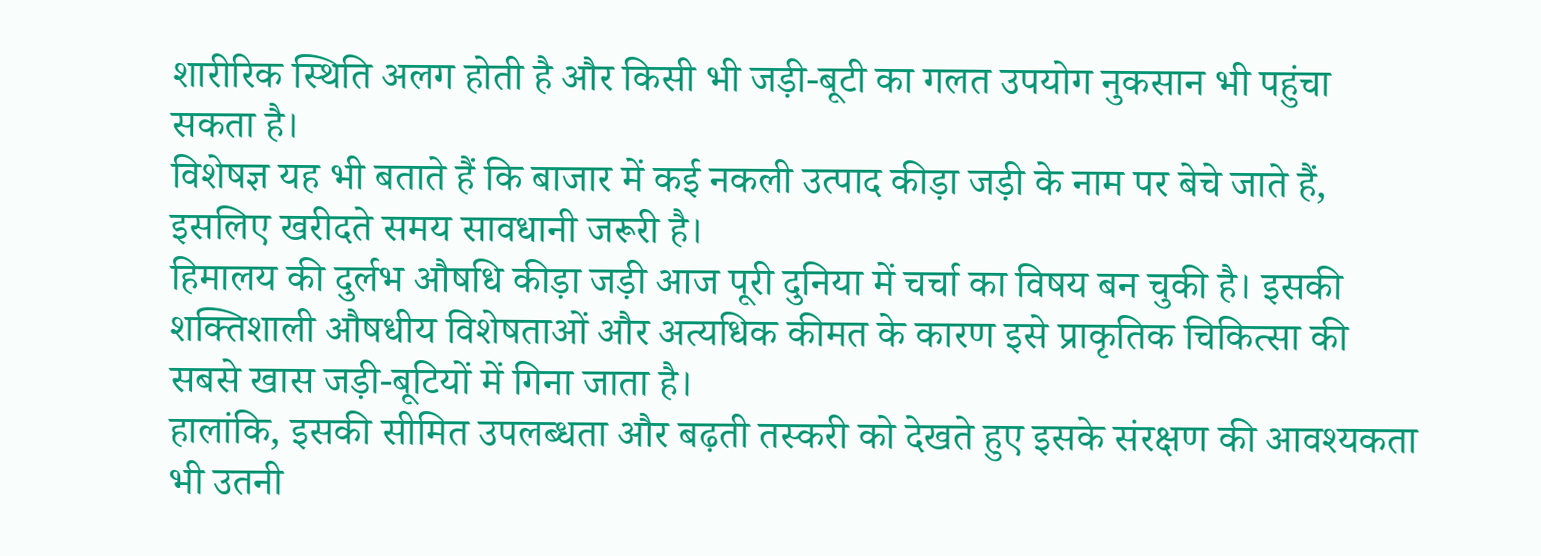शारीरिक स्थिति अलग होती है और किसी भी जड़ी-बूटी का गलत उपयोग नुकसान भी पहुंचा सकता है।
विशेषज्ञ यह भी बताते हैं कि बाजार में कई नकली उत्पाद कीड़ा जड़ी के नाम पर बेचे जाते हैं, इसलिए खरीदते समय सावधानी जरूरी है।
हिमालय की दुर्लभ औषधि कीड़ा जड़ी आज पूरी दुनिया में चर्चा का विषय बन चुकी है। इसकी शक्तिशाली औषधीय विशेषताओं और अत्यधिक कीमत के कारण इसे प्राकृतिक चिकित्सा की सबसे खास जड़ी-बूटियों में गिना जाता है।
हालांकि, इसकी सीमित उपलब्धता और बढ़ती तस्करी को देखते हुए इसके संरक्षण की आवश्यकता भी उतनी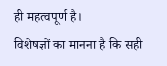ही महत्वपूर्ण है।
विशेषज्ञों का मानना है कि सही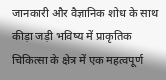जानकारी और वैज्ञानिक शोध के साथ कीड़ा जड़ी भविष्य में प्राकृतिक चिकित्सा के क्षेत्र में एक महत्वपूर्ण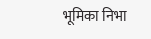भूमिका निभा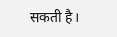सकती है।